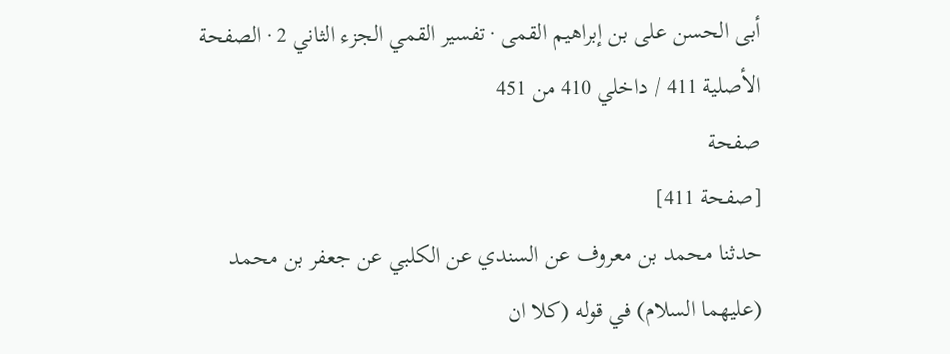أبى الحسن على بن إبراهيم القمى · تفسير القمي الجزء الثاني 2 · الصفحة الأصلية 411 / داخلي 410 من 451
صفحة
[صفحة 411]
حدثنا محمد بن معروف عن السندي عن الكلبي عن جعفر بن محمد (عليهما السلام) في قوله (كلا ان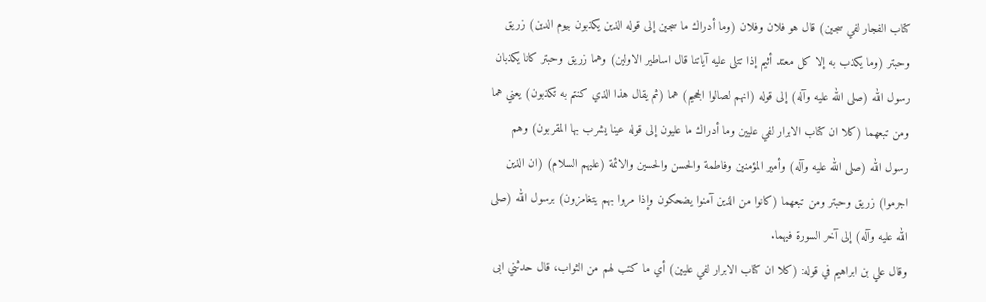كتاب الفجار لفي سجين) قال هو فلان وفلان (وما أدراك ما سجين إلى قوله الذين يكذبون بيوم الدين) زريق وحبتر (وما يكذب به إلا كل معتد أثيم إذا تتلى عليه آياتنا قال اساطير الاولين) وهما زريق وحبتر كانا يكذبان رسول الله (صلى الله عليه وآله) إلى قوله (انهم لصالوا الجحيم) هما (ثم يقال هذا الذي كنتم به تكذبون) يعني هما ومن تبعهما (كلا ان كتاب الابرار لفي عليين وما أدراك ما عليون إلى قوله عينا يشرب بها المقربون) وهم رسول الله (صلى الله عليه وآله) وأمير المؤمنين وفاطمة والحسن والحسين والائمة (عليهم السلام) (ان الذين اجرموا) زريق وحبتر ومن تبعهما (كانوا من الذين آمنوا يضحكون وإذا مروا بهم يتغامزون) برسول الله (صلى الله عليه وآله) إلى آخر السورة فيهما.
وقال علي بن ابراهيم في قوله: (كلا ان كتاب الابرار لفي عليين) أي ما كتب لهم من الثواب، قال حدثني ابى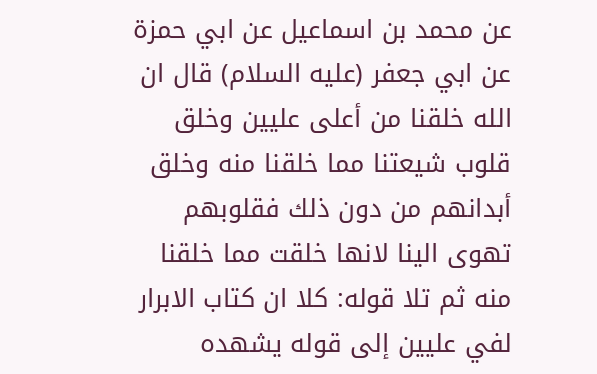عن محمد بن اسماعيل عن ابي حمزة عن ابي جعفر (عليه السلام) قال ان الله خلقنا من أعلى عليين وخلق قلوب شيعتنا مما خلقنا منه وخلق أبدانهم من دون ذلك فقلوبهم تهوى الينا لانها خلقت مما خلقنا منه ثم تلا قوله: كلا ان كتاب الابرار لفي عليين إلى قوله يشهده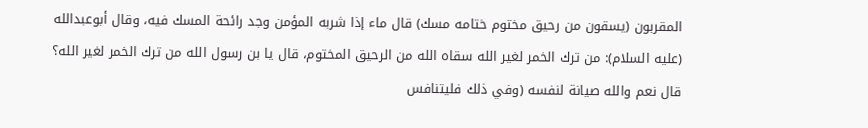المقربون (يسقون من رحيق مختوم ختامه مسك) قال ماء إذا شربه المؤمن وجد رائحة المسك فيه، وقال أبوعبدالله (عليه السلام): من ترك الخمر لغير الله سقاه الله من الرحيق المختوم، قال يا بن رسول الله من ترك الخمر لغير الله؟ قال نعم والله صيانة لنفسه (وفي ذلك فليتنافس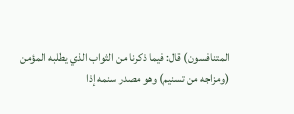المتنافسون) قال: فيما ذكرنا من الثواب الذي يطلبه المؤمن (ومزاجه من تسنيم) وهو مصدر سنمه إذا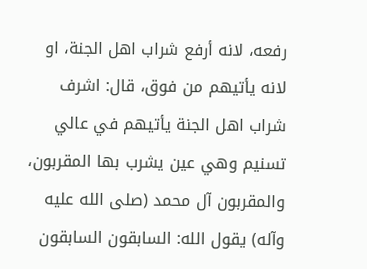رفعه، لانه أرفع شراب اهل الجنة، او لانه يأتيهم من فوق، قال: اشرف شراب اهل الجنة يأتيهم في عالي تسنيم وهي عين يشرب بها المقربون، والمقربون آل محمد (صلى الله عليه وآله) يقول الله: السابقون السابقون